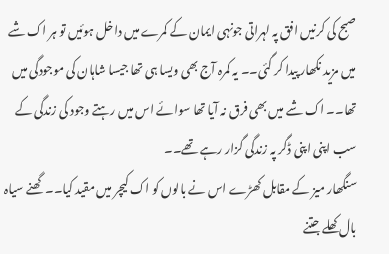صبح کی کرنیں افق پہ لہراتی جونہی ایمان کے کمرے میں داخل ہوئیں تو ہر اک شے میں مزید نکھار پیدا کر گئی۔۔ یہ کمرہ آج بھی ویسا ہی تھا جیسا شاہان کی موجودگی میں تھا۔۔ اک شے میں بھی فرق نہ آیا تھا سوائے اس میں رہتے وجود کی زندگی کے سب اپنی اپنی ڈگر پہ زندگی گزار رہے تھے۔۔
سنگھار میز کے مقابل کھڑے اس نے بالوں کو اک کیچر میں مقید کیا۔۔ گھنے سیاہ بال کھلے جتنے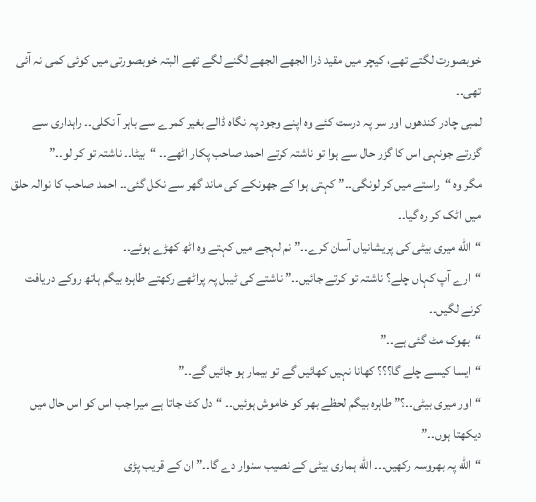خوبصورت لگتے تھے، کیچر میں مقید ذرا الجھے الجھے لگنے لگے تھے البتہ خوبصورتی میں کوئی کمی نہ آئی تھی۔۔
لمبی چادر کندھوں اور سر پہ درست کئے وہ اپنے وجود پہ نگاہ ڈالے بغیر کمرے سے باہر آ نکلی۔۔ راہداری سے گزرتے جونہی اس کا گزر حال سے ہوا تو ناشتہ کرتے احمد صاحب پکار اٹھے۔۔ “بیٹا۔۔ ناشتہ تو کر لو۔۔”
مگر وہ “راستے میں کر لونگی۔۔” کہتی ہوا کے جھونکے کی ماند گھر سے نکل گئی۔۔ احمد صاحب کا نوالہ حلق میں اٹک کر رہ گیا۔۔
“الله میری بیٹی کی پریشانیاں آسان کرے۔۔” نم لہجے میں کہتے وہ اٹھ کھڑے ہوئے۔۔
“ارے آپ کہاں چلے؟ ناشتہ تو کرتے جائیں۔۔” ناشتے کی ٹیبل پہ پراٹھے رکھتے طاہرہ بیگم ہاتھ روکے دریافت کرنے لگیں۔۔
“بھوک مٹ گئی ہے۔۔”
“ایسا کیسے چلے گا؟؟؟ کھانا نہیں کھائیں گے تو بیمار ہو جائیں گے۔۔”
“اور میری بیٹی۔۔؟” طاہرہ بیگم لحظے بھر کو خاموش ہوئیں۔۔ “دل کٹ جاتا ہے میرا جب اس کو اس حال میں دیکھتا ہوں۔۔”
“الله پہ بھروسہ رکھیں۔۔۔ الله ہماری بیٹی کے نصیب سنوار دے گا۔۔” ان کے قریب پڑی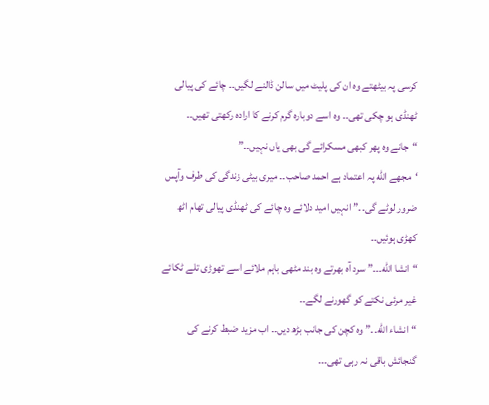کرسی پہ بیٹھتے وہ ان کی پلیٹ میں سالن ڈالنے لگیں۔۔ چائے کی پیالی ٹھنڈی ہو چکی تھی۔۔ وہ اسے دوبارہ گرم کرنے کا ارادہ رکھتی تھیں۔۔
“جانے وہ پھر کبھی مسکرائے گی بھی یاں نہیں۔۔”
‘مجھے الله پہ اعتماد ہے احمد صاحب۔۔ میری بیٹی زندگی کی طرف وآپس ضرور لوٹے گی۔۔” انہیں امید دلائے وہ چائے کی ٹھنڈی پیالی تھام اٹھ کھڑی ہوئیں۔۔
“انشا الله۔۔۔” سرد آہ بھرتے وہ بند مٹھی باہم ملائے اسے تھوڑی تلے ٹکائے غیر مرئی نکتے کو گھورنے لگے۔۔
“انشاء الله۔۔” وہ کچن کی جانب بڑھ دیں۔۔ اب مزید ضبط کرنے کی گنجائش باقی نہ رہی تھی۔۔۔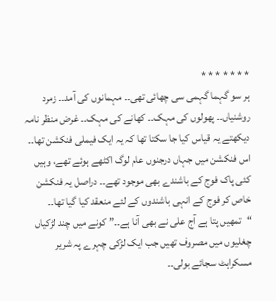* * * * * * *
ہر سو گہما گہمی سی چھائی تھی۔۔ مہمانوں کی آمد۔۔ زمرد روشنیاں۔۔ پھولوں کی مہک۔۔ کھانے کی مہک۔۔ غرض منظر نامہ دیکھتے یہ قیاس کیا جا سکتا تھا کہ یہ ایک فیملی فنکشن تھا۔۔ اس فنکشن میں جہاں درجنوں عام لوگ اکٹھے ہوئے تھے، وہیں کئی پاک فوج کے باشندے بھی موجود تھے۔۔ دراصل یہ فنکشن خاص کر فوج کے انہی باشندوں کے لئے منعقد کیا گیا تھا۔۔
“تمھیں پتا ہے آج علی نے بھی آنا ہے۔۔” کونے میں چند لڑکیاں چغلیوں میں مصروف تھیں جب ایک لڑکی چہرے پہ شریر مسکراہٹ سجائے بولی۔۔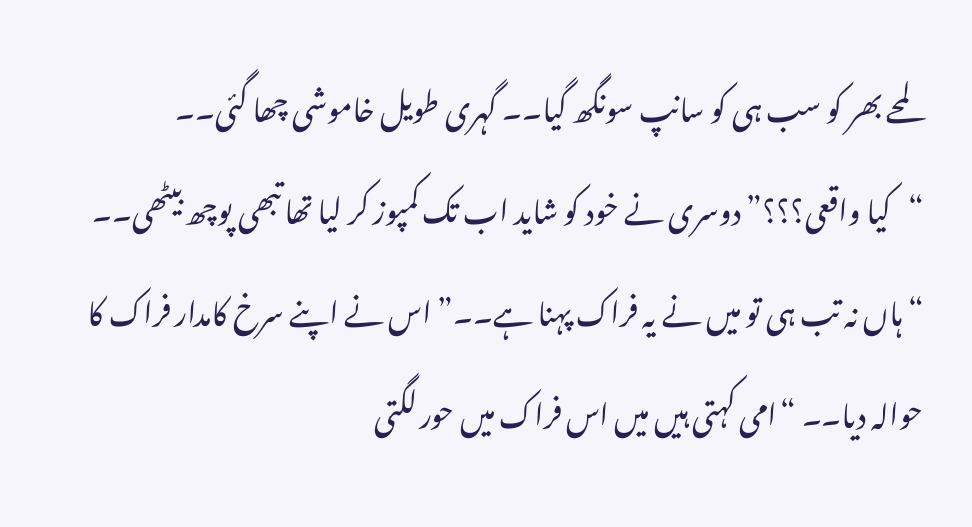لمحے بھر کو سب ہی کو سانپ سونگھ گیا۔۔ گہری طویل خاموشی چھا گئی۔۔
“کیا واقعی؟؟؟” دوسری نے خود کو شاید اب تک کمپوز کر لیا تھا تبھی پوچھ بیٹھی۔۔
“ہاں نہ تب ہی تو میں نے یہ فراک پہنا ہے۔۔” اس نے اپنے سرخ کامدار فراک کا حوالہ دیا۔۔ “امی کہتی ہیں میں اس فراک میں حور لگتی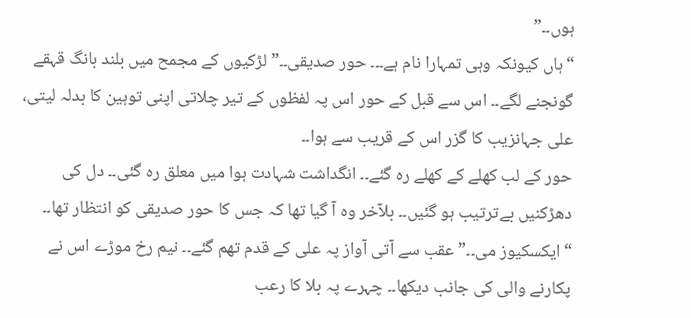ہوں۔۔”
“ہاں کیونکہ وہی تمہارا نام ہے۔۔۔ حور صدیقی۔۔” لڑکیوں کے مجمح میں بلند بانگ قہقے گونجنے لگے۔۔ اس سے قبل کے حور اس پہ لفظوں کے تیر چلاتی اپنی توہین کا بدلہ لیتی، علی جہانزیب کا گزر اس کے قریب سے ہوا۔۔
حور کے لب کھلے کے کھلے رہ گئے۔۔ انگداشت شہادت ہوا میں معلق رہ گئی۔۔ دل کی دھڑکنیں بےترتیب ہو گئیں۔۔ بلآخر وہ آ گیا تھا کہ جس کا حور صدیقی کو انتظار تھا۔۔
“ایکسکیوز می۔۔” عقب سے آتی آواز پہ علی کے قدم تھم گئے۔۔ نیم رخ موڑے اس نے پکارنے والی کی جانب دیکھا۔۔ چہرے پہ بلا کا رعب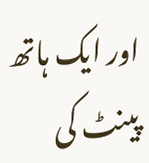اور ایک ہاتھ پینٹ کی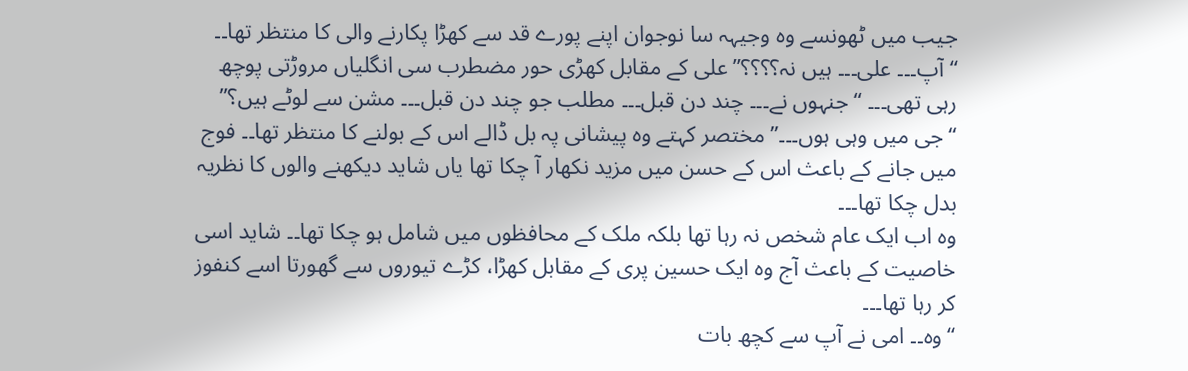جیب میں ٹھونسے وہ وجیہہ سا نوجوان اپنے پورے قد سے کھڑا پکارنے والی کا منتظر تھا۔۔
“آپ۔۔۔ علی۔۔۔ ہیں نہ؟؟؟؟” علی کے مقابل کھڑی حور مضطرب سی انگلیاں مروڑتی پوچھ رہی تھی۔۔۔ “جنہوں نے۔۔۔ چند دن قبل۔۔۔ مطلب جو چند دن قبل۔۔۔ مشن سے لوٹے ہیں؟”
“جی میں وہی ہوں۔۔۔” مختصر کہتے وہ پیشانی پہ بل ڈالے اس کے بولنے کا منتظر تھا۔۔ فوج میں جانے کے باعث اس کے حسن میں مزید نکھار آ چکا تھا یاں شاید دیکھنے والوں کا نظریہ بدل چکا تھا۔۔۔
وہ اب ایک عام شخص نہ رہا تھا بلکہ ملک کے محافظوں میں شامل ہو چکا تھا۔۔ شاید اسی خاصیت کے باعث آج وہ ایک حسین پری کے مقابل کھڑا، کڑے تیوروں سے گھورتا اسے کنفوز کر رہا تھا۔۔۔
“وہ۔۔ امی نے آپ سے کچھ بات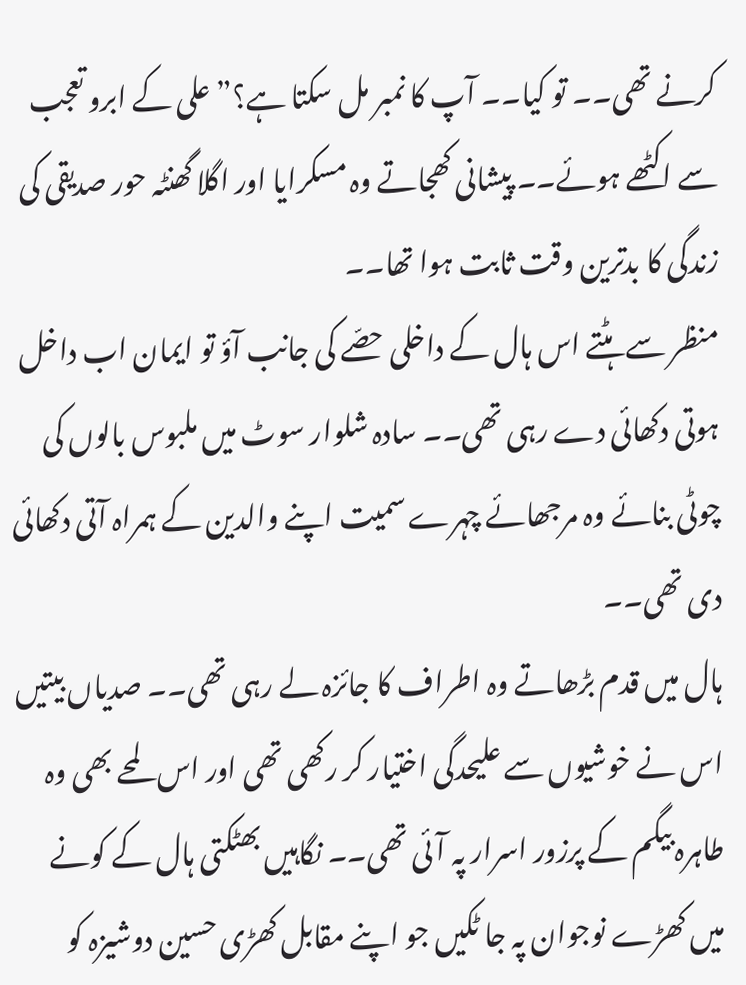کرنے تھی۔۔ تو کیا۔۔ آپ کا نمبر مل سکتا ہے؟” علی کے ابرو تعجب سے اکٹھے ہوئے۔۔ پیشانی کھجاتے وہ مسکرایا اور اگلا گھنٹہ حور صدیقی کی زندگی کا بدترین وقت ثابت ہوا تھا۔۔
منظر سے ہٹتے اس ہال کے داخلی حصّے کی جانب آؤ تو ایمان اب داخل ہوتی دکھائی دے رہی تھی۔۔ سادہ شلوار سوٹ میں ملبوس بالوں کی چوٹی بنائے وہ مرجھائے چہرے سمیت اپنے والدین کے ہمراہ آتی دکھائی دی تھی۔۔
ہال میں قدم بڑھاتے وہ اطراف کا جائزہ لے رہی تھی۔۔ صدیاں بیتیں اس نے خوشیوں سے علیحدگی اختیار کر رکھی تھی اور اس لمحے بھی وہ طاہرہ بیگم کے پرزور اسرار پہ آئی تھی۔۔ نگاہیں بھٹکتی ہال کے کونے میں کھڑے نوجوان پہ جا ٹکیں جو اپنے مقابل کھڑی حسین دوشیزہ کو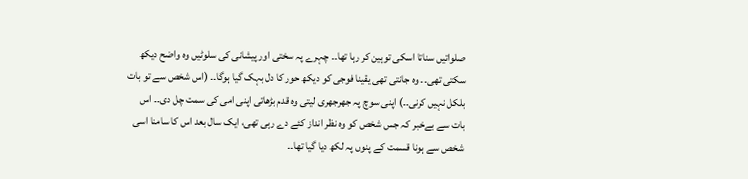صلواتیں سناتا اسکی توہین کر رہا تھا۔۔ چہرے پہ سختی اور پیشانی کی سلوٹیں وہ واضح دیکھ سکتی تھی۔۔ وہ جانتی تھی یقینا فوجی کو دیکھ حور کا دل بہک گیا ہوگا۔۔ (اس شخص سے تو بات بلکل نہیں کرنی۔۔) اپنی سوچ پہ جھرجھری لیتی وہ قدم بڑھاتی اپنی امی کی سمت چل دی۔۔ اس بات سے بےخبر کہ جس شخص کو وہ نظر انداز کئے دے رہی تھی، ایک سال بعد اس کا سامنا اسی شخص سے ہونا قسمت کے پنوں پہ لکھ دیا گیا تھا۔۔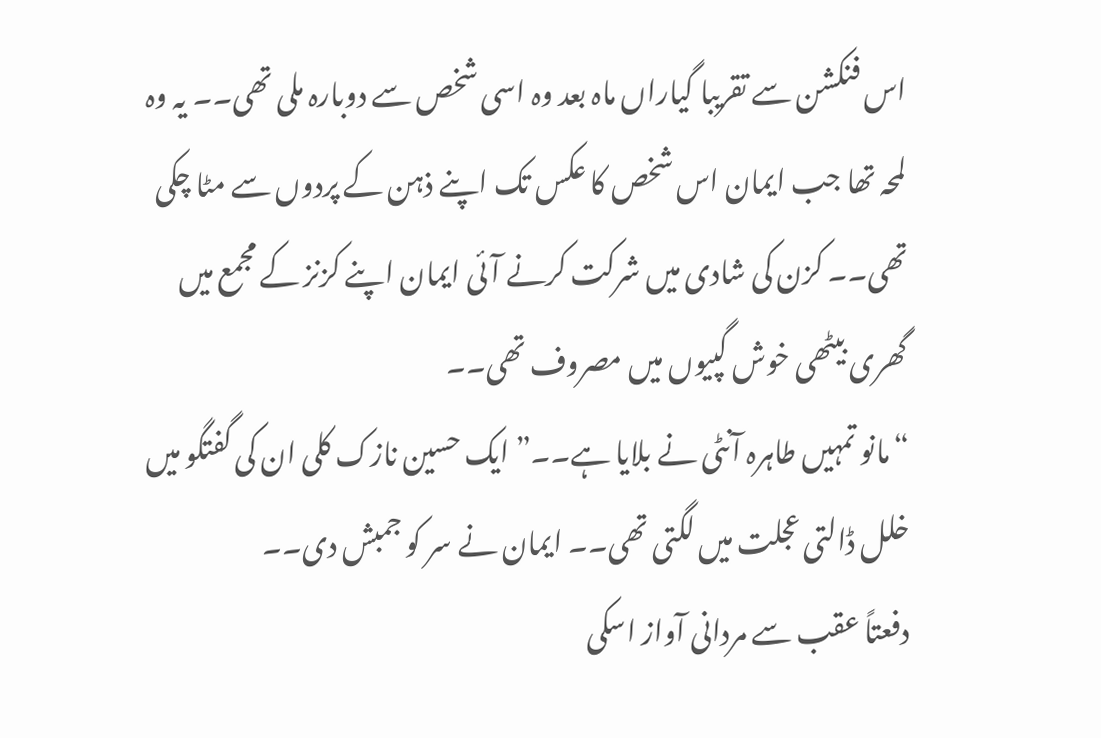اس فنکشن سے تقریبا گیاراں ماہ بعد وہ اسی شخص سے دوبارہ ملی تھی۔۔ یہ وہ لمحہ تھا جب ایمان اس شخص کا عکس تک اپنے ذہن کے پردوں سے مٹا چکی تھی۔۔ کزن کی شادی میں شرکت کرنے آئی ایمان اپنے کزنز کے مجمع میں گھری بیٹھی خوش گپیوں میں مصروف تھی۔۔
“مانو تمہیں طاہرہ آنٹی نے بلایا ہے۔۔” ایک حسین نازک کلی ان کی گفتگو میں خلل ڈالتی عجلت میں لگتی تھی۔۔ ایمان نے سر کو جمبش دی۔۔
دفعتاً عقب سے مردانی آواز اسکی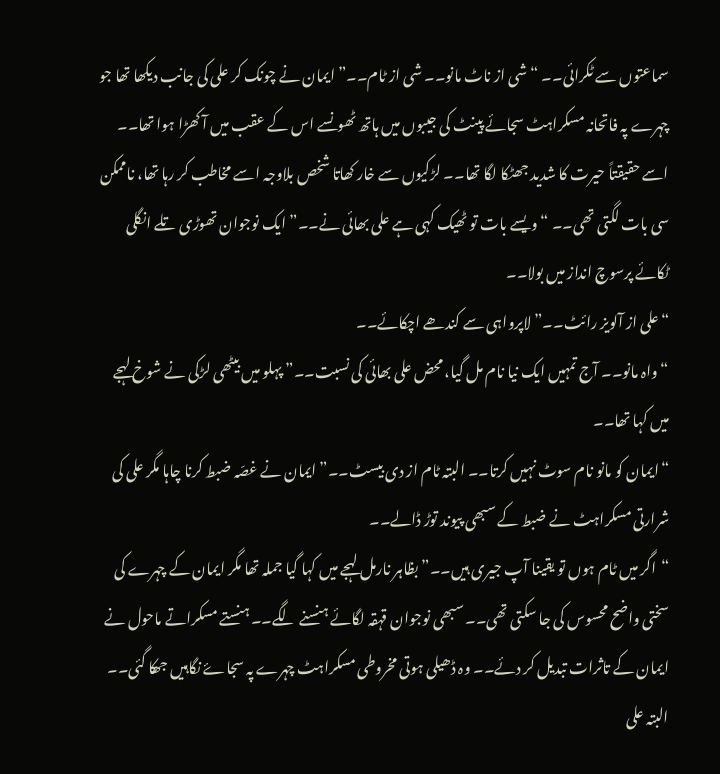سماعتوں سے ٹکرائی۔۔ “شی از ناٹ مانو۔۔ شی از ٹام۔۔” ایمان نے چونک کر علی کی جانب دیکھا تھا جو چہرے پہ فاتحانہ مسکراہٹ سجائے پینٹ کی جیبوں میں ہاتھ ٹھونسے اس کے عقب میں آ کھڑا ہوا تھا۔۔
اسے حقیقتاً حیرت کا شدید جھٹکا لگا تھا۔۔ لڑکیوں سے خار کھاتا شخص بلاوجہ اسے مخاطب کر رہا تھا، ناممکن سی بات لگتی تھی۔۔ “ویسے بات تو ٹھیک کہی ہے علی بھائی نے۔۔” ایک نوجوان تھوڑی تلے انگلی ٹکائے پرسوچ انداز میں بولا۔۔
“علی از آلویز رائٹ۔۔” لاپرواہی سے کندھے اچکائے۔۔
“واہ مانو۔۔ آج تمہیں ایک نیا نام مل گیا، محض علی بھائی کی نسبت۔۔” پہلو میں بیٹھی لڑکی نے شوخ لہجے میں کہا تھا۔۔
“ایمان کو مانو نام سوٹ نہیں کرتا۔۔ البتہ ٹام از دی بیسٹ۔۔” ایمان نے غصّہ ضبط کرنا چاہا مگر علی کی شرارتی مسکراہٹ نے ضبط کے سبھی پیوند توڑ ڈالے۔۔
“اگر میں ٹام ہوں تو یقینا آپ جیری ہیں۔۔” بظاہر نارمل لہجے میں کہا گیا جملہ تھا مگر ایمان کے چہرے کی سختی واضح محسوس کی جا سکتی تھی۔۔ سبھی نوجوان قہقہ لگائے ہنسنے لگے۔۔ ہنستے مسکراتے ماحول نے ایمان کے تاثرات تبدیل کر دئے۔۔ وہ ڈھیلی ہوتی مخروطی مسکراہٹ چہرے پہ سجاۓ نگاہیں جھکا گئی۔۔ البتہ علی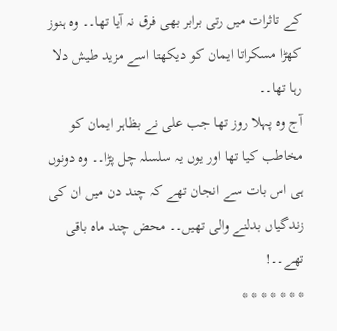کے تاثرات میں رتی برابر بھی فرق نہ آیا تھا۔۔ وہ ہنوز کھڑا مسکراتا ایمان کو دیکھتا اسے مزید طیش دلا رہا تھا۔۔
آج وہ پہلا روز تھا جب علی نے بظاہر ایمان کو مخاطب کیا تھا اور یوں یہ سلسلہ چل پڑا۔۔ وہ دونوں ہی اس بات سے انجان تھے کہ چند دن میں ان کی زندگیاں بدلنے والی تھیں۔۔ محض چند ماہ باقی تھے۔۔!
* * * * * * *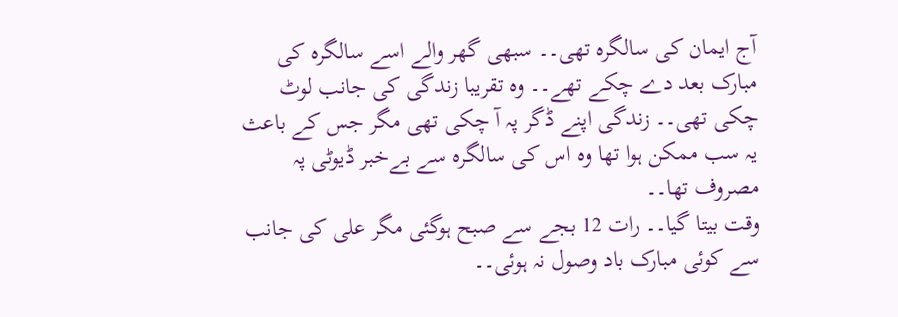آج ایمان کی سالگرہ تھی۔۔ سبھی گھر والے اسے سالگرہ کی مبارک بعد دے چکے تھے۔۔ وہ تقریبا زندگی کی جانب لوٹ چکی تھی۔۔ زندگی اپنے ڈگر پہ آ چکی تھی مگر جس کے باعث یہ سب ممکن ہوا تھا وہ اس کی سالگرہ سے بےخبر ڈیوٹی پہ مصروف تھا۔۔
وقت بیتا گیا۔۔ رات 12 بجے سے صبح ہوگئی مگر علی کی جانب سے کوئی مبارک باد وصول نہ ہوئی۔۔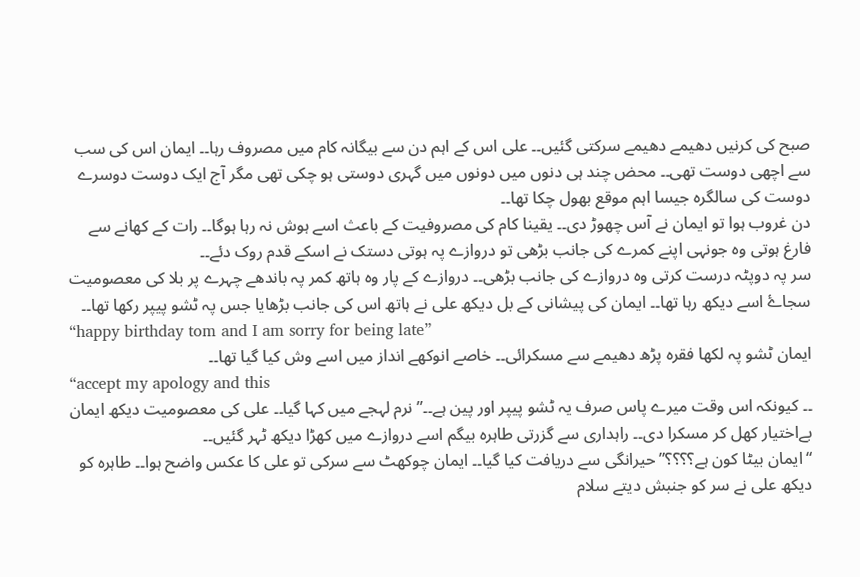صبح کی کرنیں دھیمے دھیمے سرکتی گئیں۔۔ علی اس کے اہم دن سے بیگانہ کام میں مصروف رہا۔۔ ایمان اس کی سب سے اچھی دوست تھی۔۔ محض چند ہی دنوں میں دونوں میں گہری دوستی ہو چکی تھی مگر آج ایک دوست دوسرے دوست کی سالگرہ جیسا اہم موقع بھول چکا تھا۔۔
دن غروب ہوا تو ایمان نے آس چھوڑ دی۔۔ یقینا کام کی مصروفیت کے باعث اسے ہوش نہ رہا ہوگا۔۔ رات کے کھانے سے فارغ ہوتی وہ جونہی اپنے کمرے کی جانب بڑھی تو دروازے پہ ہوتی دستک نے اسکے قدم روک دئے۔۔
سر پہ دوپٹہ درست کرتی وہ دروازے کی جانب بڑھی۔۔ دروازے کے پار وہ ہاتھ کمر پہ باندھے چہرے پر بلا کی معصومیت سجاۓ اسے دیکھ رہا تھا۔۔ ایمان کی پیشانی کے بل دیکھ علی نے ہاتھ اس کی جانب بڑھایا جس پہ ٹشو پیپر رکھا تھا۔۔
“happy birthday tom and I am sorry for being late”
ایمان ٹشو پہ لکھا فقرہ پڑھ دھیمے سے مسکرائی۔۔ خاصے انوکھے انداز میں اسے وش کیا گیا تھا۔۔
“accept my apology and this
۔۔ کیونکہ اس وقت میرے پاس صرف یہ ٹشو پیپر اور پین ہے۔۔” نرم لہجے میں کہا گیا۔۔ علی کی معصومیت دیکھ ایمان بےاختیار کھل کر مسکرا دی۔۔ راہداری سے گزرتی طاہرہ بیگم اسے دروازے میں کھڑا دیکھ ٹہر گئیں۔۔
“ایمان بیٹا کون ہے؟؟؟؟” حیرانگی سے دریافت کیا گیا۔۔ ایمان چوکھٹ سے سرکی تو علی کا عکس واضح ہوا۔۔ طاہرہ کو دیکھ علی نے سر کو جنبش دیتے سلام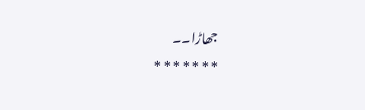جھاڑا۔۔
* * * * * * *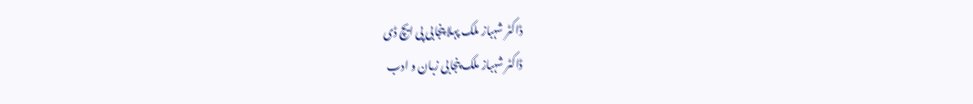ڈاکٹر شہباز ملک پہلا پنجابی پی ایچ ڈی
ڈاکٹر شہباز ملک پنجابی زبان و ادب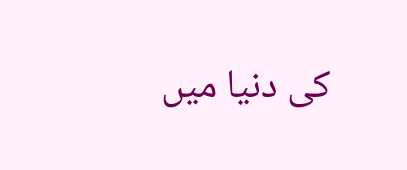کی دنیا میں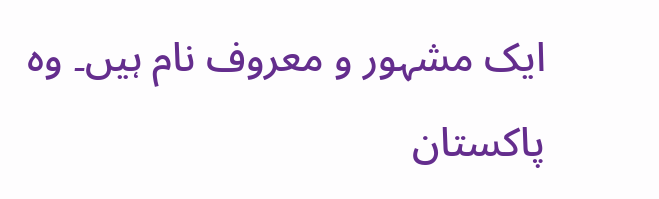ایک مشہور و معروف نام ہیں۔ وہ پاکستان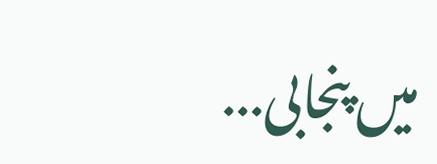میں پنجابی...